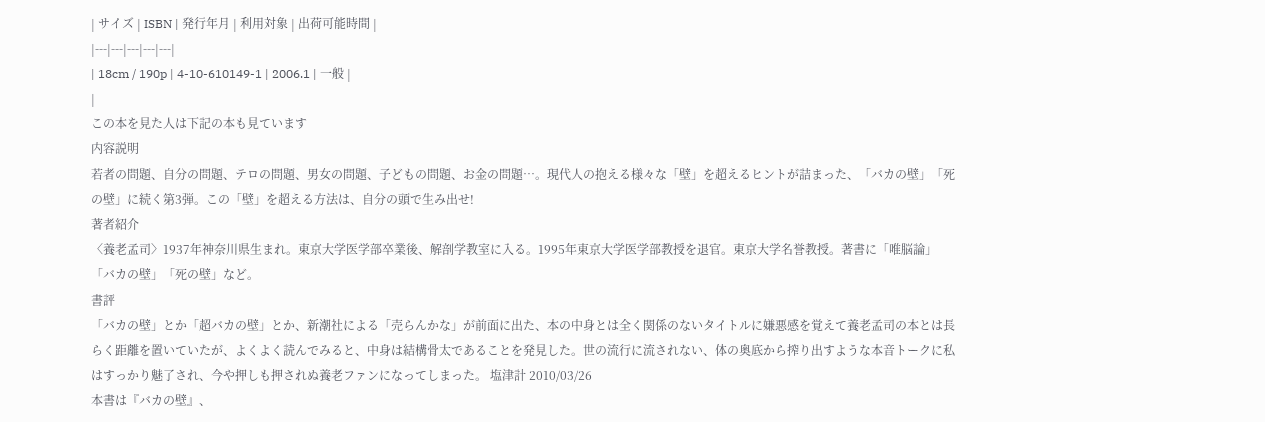| サイズ | ISBN | 発行年月 | 利用対象 | 出荷可能時間 |
|---|---|---|---|---|
| 18cm / 190p | 4-10-610149-1 | 2006.1 | 一般 |
|
この本を見た人は下記の本も見ています
内容説明
若者の問題、自分の問題、テロの問題、男女の問題、子どもの問題、お金の問題…。現代人の抱える様々な「壁」を超えるヒントが詰まった、「バカの壁」「死の壁」に続く第3弾。この「壁」を超える方法は、自分の頭で生み出せ!
著者紹介
〈養老孟司〉1937年神奈川県生まれ。東京大学医学部卒業後、解剖学教室に入る。1995年東京大学医学部教授を退官。東京大学名誉教授。著書に「唯脳論」「バカの壁」「死の壁」など。
書評
「バカの壁」とか「超バカの壁」とか、新潮社による「売らんかな」が前面に出た、本の中身とは全く関係のないタイトルに嫌悪感を覚えて養老孟司の本とは長らく距離を置いていたが、よくよく読んでみると、中身は結構骨太であることを発見した。世の流行に流されない、体の奥底から搾り出すような本音トークに私はすっかり魅了され、今や押しも押されぬ養老ファンになってしまった。 塩津計 2010/03/26
本書は『バカの壁』、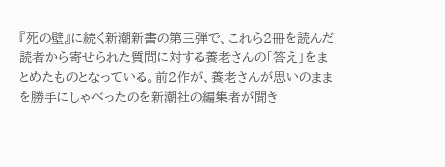『死の壁』に続く新潮新書の第三弾で、これら2冊を読んだ読者から寄せられた質問に対する養老さんの「答え」をまとめたものとなっている。前2作が、養老さんが思いのままを勝手にしゃべったのを新潮社の編集者が聞き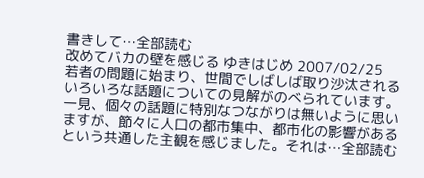書きして…全部読む
改めてバカの壁を感じる ゆきはじめ 2007/02/25
若者の問題に始まり、世間でしばしば取り沙汰されるいろいろな話題についての見解がのべられています。一見、個々の話題に特別なつながりは無いように思いますが、節々に人口の都市集中、都市化の影響があるという共通した主観を感じました。それは…全部読む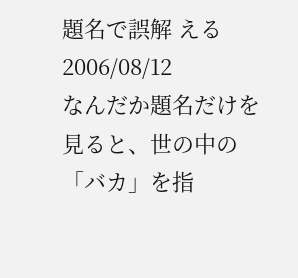題名で誤解 える 2006/08/12
なんだか題名だけを見ると、世の中の「バカ」を指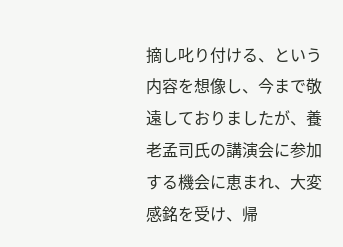摘し叱り付ける、という内容を想像し、今まで敬遠しておりましたが、養老孟司氏の講演会に参加する機会に恵まれ、大変感銘を受け、帰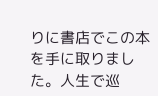りに書店でこの本を手に取りました。人生で巡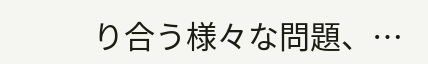り合う様々な問題、…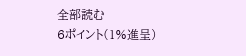全部読む
6ポイント(1%進呈)